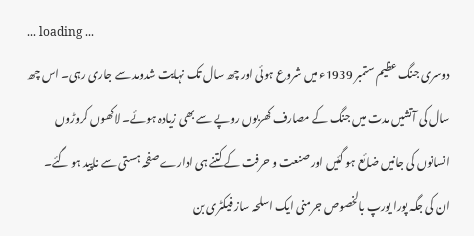... loading ...
دوسری جنگ عظیم ستمبر 1939ء میں شروع ہوئی اور چھ سال تک نہایت شدومد سے جاری رہی۔ اس چھ سال کی آتشیں مدت میں جنگ کے مصارف کھربوں روپے سے بھی زیادہ ہوئے۔ لاکھوں کروڑوں انسانوں کی جانیں ضائع ہو گئیں اور صنعت و حرفت کے کتنے ہی ادارے صفحہ ہستی سے ناپید ہو گئے۔ ان کی جگہ پورا یورپ بالخصوص جرمنی ایک اسلحہ ساز فیکٹری بن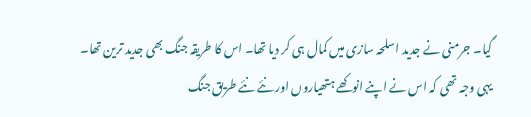گیا۔ جرمنی نے جدید اسلحہ سازی میں کمال ہی کر دیا تھا۔ اس کا طریقہ جنگ بھی جدید ترین تھا۔ یہی وجہ تھی کہ اس نے اپنے انوکھے ہتھیاروں اور نئے نئے طریق جنگ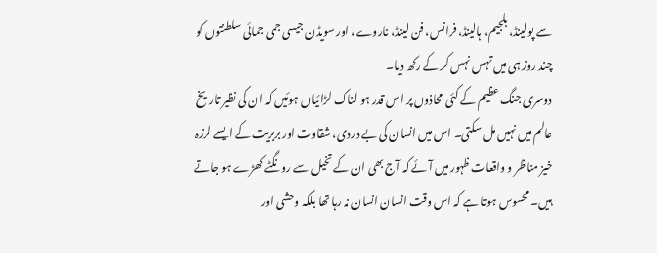سے پولینڈ، بلجیم، ہالینڈ، فرانس، فن لینڈ، ناروے، اور سویڈن جیسی جمی جمائی سلطنتوں کو چند روز ہی میں تہس نہس کر کے رکھ دیا۔
دوسری جنگ عظیم کے کئی محاذوں پر اس قدر ہو لناک لڑائیاں ہوئیں کہ ان کی نظیر تاریخ عالم میں نہیں مل سکتی۔ اس میں انسان کی بے دردی، شقاوت اور بربریت کے ایسے لرزہ خیز مناظر و واقعات ظہور میں آئے کہ آج بھی ان کے تخیل سے رونگٹے کھڑے ہو جاتے ہیں۔ محسوس ہوتا ہے کہ اس وقت انسان انسان نہ رہا تھا بلکہ وحشی اور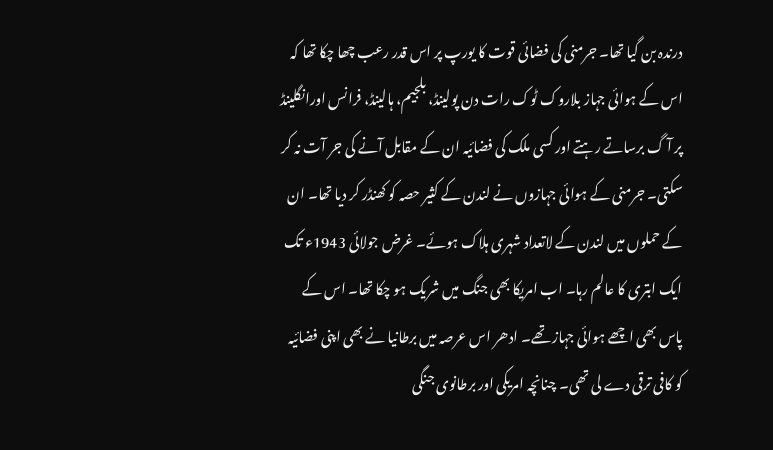درندہ بن گیا تھا۔ جرمنی کی فضائی قوت کا یورپ پر اس قدر رعب چھا چکا تھا کہ اس کے ہوائی جہاز بلاروک ٹوک رات دن پولینڈ، بلجیم، ہالینڈ، فرانس اورانگلینڈ پر آ گ برساتے رہتے اور کسی ملک کی فضائیہ ان کے مقابل آنے کی جر آت نہ کر سکتی۔ جرمنی کے ہوائی جہازوں نے لندن کے کثیر حصہ کو کھنڈر کر دیا تھا۔ ان کے حملوں میں لندن کے لاتعداد شہری ہلاک ہوئے۔ غرض جولائی 1943ء تک ایک ابتری کا عالم رہا۔ اب امریکا بھی جنگ میں شریک ہو چکا تھا۔ اس کے پاس بھی اچھے ہوائی جہاز تھے۔ ادھر اس عرصہ میں برطانیا نے بھی اپنی فضائیہ کو کافی ترقی دے لی تھی۔ چنانچہ امریکی اور برطانوی جنگی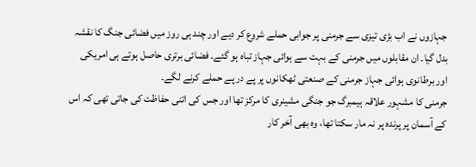جہازوں نے اب بڑی تیزی سے جرمنی پر جوابی حملے شروع کر دیے اور چند ہی روز میں فضائی جنگ کا نقشہ بدل گیا۔ ان مقابلوں میں جرمنی کے بہت سے ہوائی جہاز تباہ ہو گئے۔ فضائی برتری حاصل ہوتے ہی امریکی اور برطانوی ہوائی جہاز جرمنی کے صنعتی ٹھکانوں پر پے در پے حملے کرنے لگے۔
جرمنی کا مشہور علاقہ ہیمبرگ جو جنگی مشینری کا مرکز تھا اور جس کی اتنی حفاظت کی جاتی تھی کہ اس کے آسمان پر پرندہ پر نہ مار سکتا تھا، وہ بھی آخر کار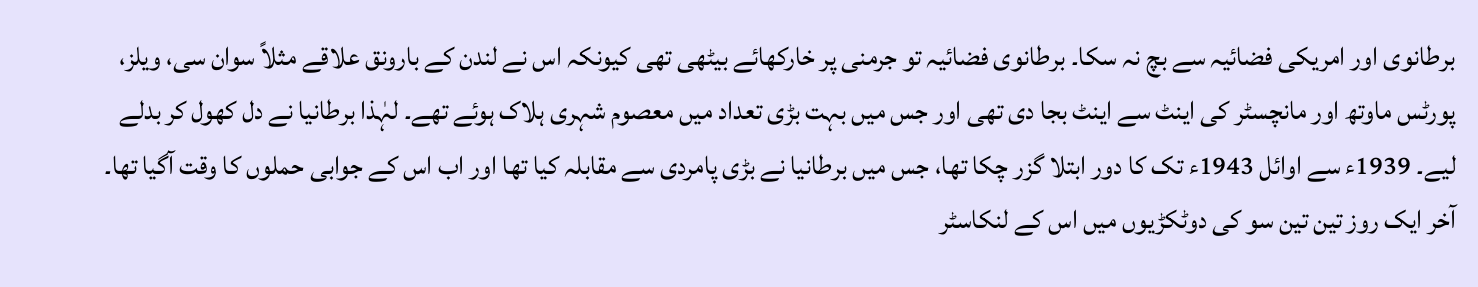برطانوی اور امریکی فضائیہ سے بچ نہ سکا۔ برطانوی فضائیہ تو جرمنی پر خارکھائے بیٹھی تھی کیونکہ اس نے لندن کے بارونق علاقے مثلاً سوان سی، ویلز، پورٹس ماوتھ اور مانچسٹر کی اینٹ سے اینٹ بجا دی تھی اور جس میں بہت بڑی تعداد میں معصوم شہری ہلاک ہوئے تھے۔ لہٰذا برطانیا نے دل کھول کر بدلے لیے۔ 1939ء سے اوائل 1943ء تک کا دور ابتلا گزر چکا تھا، جس میں برطانیا نے بڑی پامردی سے مقابلہ کیا تھا اور اب اس کے جوابی حملوں کا وقت آگیا تھا۔ آخر ایک روز تین تین سو کی دوٹکڑیوں میں اس کے لنکاسٹر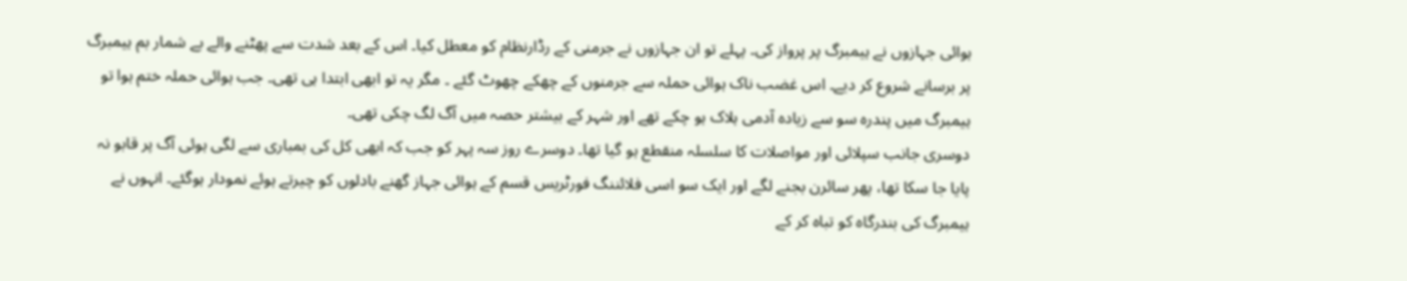ہوائی جہازوں نے ہیمبرگ پر پرواز کی۔ پہلے تو ان جہازوں نے جرمنی کے رڈارنظام کو معطل کیا۔ اس کے بعد شدت سے پھٹنے والے بے شمار بم ہیمبرگ پر برسانے شروع کر دیے۔ اس غضب ناک ہوائی حملہ سے جرمنوں کے چھکے چھوٹ گئے ۔ مگر یہ تو ابھی ابتدا ہی تھی۔ جب ہوائی حملہ ختم ہوا تو ہیمبرگ میں پندرہ سو سے زیادہ آدمی ہلاک ہو چکے تھے اور شہر کے بیشتر حصہ میں آگ لگ چکی تھی۔
دوسری جانب سپلائی اور مواصلات کا سلسلہ منقطع ہو گیا تھا۔ دوسرے روز سہ پہر کو جب کہ ابھی کل کی بمباری سے لگی ہوئی آگ پر قابو نہ پایا جا سکا تھا، پھر سائرن بجنے لگے اور ایک سو اسی فلائننگ فورٹریس قسم کے ہوائی جہاز گھنے بادلوں کو چیرتے ہوئے نمودار ہوگئے۔ انہوں نے ہیمبرگ کی بندرگاہ کو تباہ کر کے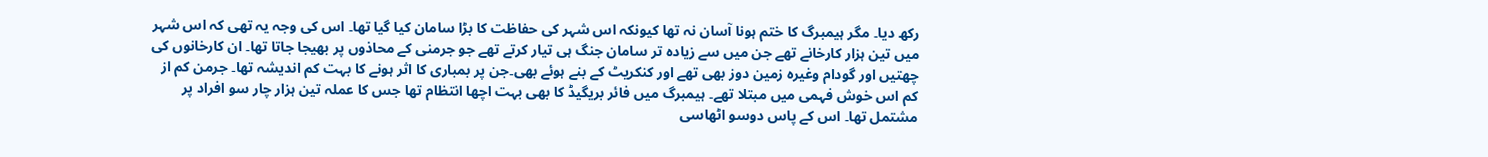رکھ دیا۔ مگر ہیمبرگ کا ختم ہونا آسان نہ تھا کیونکہ اس شہر کی حفاظت کا بڑا سامان کیا گیا تھا۔ اس کی وجہ یہ تھی کہ اس شہر میں تین ہزار کارخانے تھے جن میں سے زیادہ تر سامان جنگ ہی تیار کرتے تھے جو جرمنی کے محاذوں پر بھیجا جاتا تھا۔ ان کارخانوں کی چھتیں اور گودام وغیرہ زمین دوز بھی تھے اور کنکریٹ کے بنے ہوئے بھی۔جن پر بمباری کا اثر ہونے کا بہت کم اندیشہ تھا۔ جرمن کم از کم اس خوش فہمی میں مبتلا تھے۔ ہیمبرگ میں فائر بریگیڈ کا بھی بہت اچھا انتظام تھا جس کا عملہ تین ہزار چار سو افراد پر مشتمل تھا۔ اس کے پاس دوسو اٹھاسی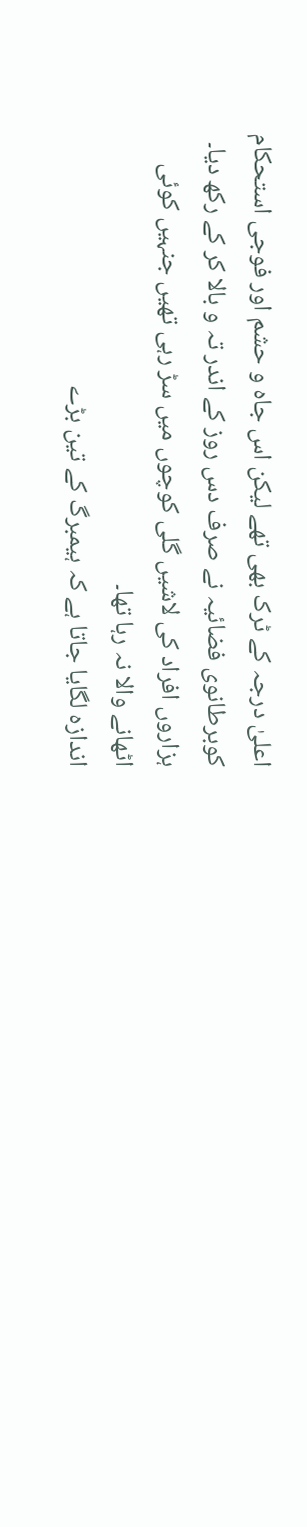اعلیٰ درجہ کے ٹرک بھی تھے لیکن اس جاہ و حشم اور فوجی استحکام کوبرطانوی فضائیہ نے صرف دس روز کے اندر تہ و بالا کر کے رکھ دیا۔ ہزاروں افراد کی لاشیں گلی کوچوں میں سڑ رہی تھیں جنہیں کوئی اٹھانے والا نہ رہا تھا۔
اندازہ لگایا جاتا ہے کہ ہیمبرگ کے تین بڑے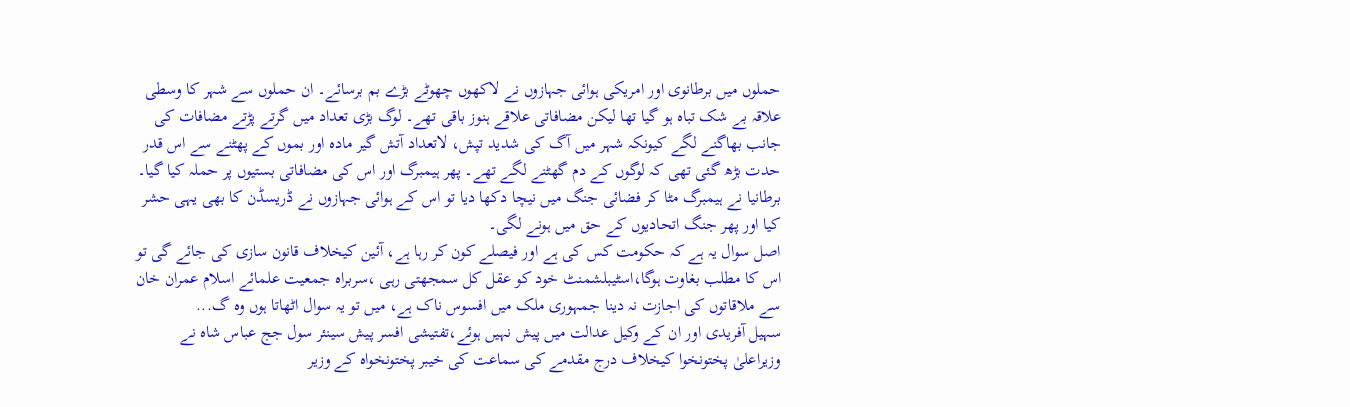حملوں میں برطانوی اور امریکی ہوائی جہازوں نے لاکھوں چھوٹے بڑے بم برسائے۔ ان حملوں سے شہر کا وسطی علاقہ بے شک تباہ ہو گیا تھا لیکن مضافاتی علاقے ہنوز باقی تھے۔ لوگ بڑی تعداد میں گرتے پڑتے مضافات کی جانب بھاگنے لگے کیونکہ شہر میں آگ کی شدید تپش، لاتعداد آتش گیر مادہ اور بموں کے پھٹنے سے اس قدر حدت بڑھ گئی تھی کہ لوگوں کے دم گھٹنے لگے تھے۔ پھر ہیمبرگ اور اس کی مضافاتی بستیوں پر حملہ کیا گیا۔ برطانیا نے ہیمبرگ مٹا کر فضائی جنگ میں نیچا دکھا دیا تو اس کے ہوائی جہازوں نے ڈریسڈن کا بھی یہی حشر کیا اور پھر جنگ اتحادیوں کے حق میں ہونے لگی۔
اصل سوال یہ ہے کہ حکومت کس کی ہے اور فیصلے کون کر رہا ہے، آئین کیخلاف قانون سازی کی جائے گی تو اس کا مطلب بغاوت ہوگا،اسٹیبلشمنٹ خود کو عقل کل سمجھتی رہی ،سربراہ جمعیت علمائے اسلام عمران خان سے ملاقاتوں کی اجازت نہ دینا جمہوری ملک میں افسوس ناک ہے، میں تو یہ سوال اٹھاتا ہوں وہ گ...
سہیل آفریدی اور ان کے وکیل عدالت میں پیش نہیں ہوئے،تفتیشی افسر پیش سینئر سول جج عباس شاہ نے وزیراعلیٰ پختونخوا کیخلاف درج مقدمے کی سماعت کی خیبر پختونخواہ کے وزیر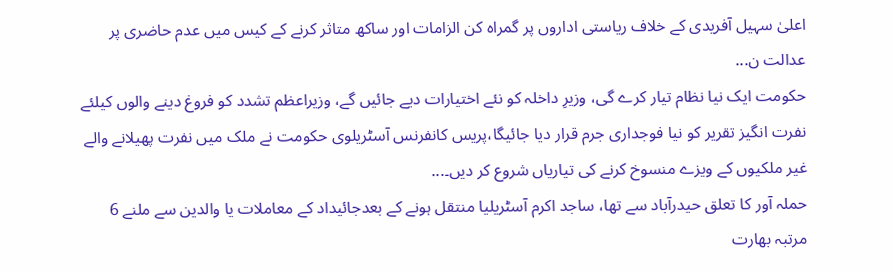اعلیٰ سہیل آفریدی کے خلاف ریاستی اداروں پر گمراہ کن الزامات اور ساکھ متاثر کرنے کے کیس میں عدم حاضری پر عدالت ن...
حکومت ایک نیا نظام تیار کرے گی، وزیرِ داخلہ کو نئے اختیارات دیے جائیں گے، وزیراعظم تشدد کو فروغ دینے والوں کیلئے نفرت انگیز تقریر کو نیا فوجداری جرم قرار دیا جائیگا،پریس کانفرنس آسٹریلوی حکومت نے ملک میں نفرت پھیلانے والے غیر ملکیوں کے ویزے منسوخ کرنے کی تیاریاں شروع کر دیں۔...
حملہ آور کا تعلق حیدرآباد سے تھا، ساجد اکرم آسٹریلیا منتقل ہونے کے بعدجائیداد کے معاملات یا والدین سے ملنے 6 مرتبہ بھارت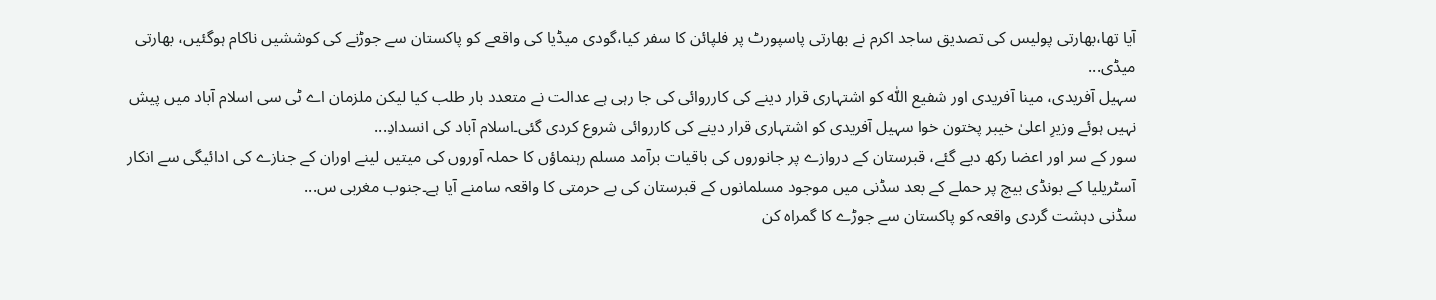آیا تھا،بھارتی پولیس کی تصدیق ساجد اکرم نے بھارتی پاسپورٹ پر فلپائن کا سفر کیا،گودی میڈیا کی واقعے کو پاکستان سے جوڑنے کی کوششیں ناکام ہوگئیں، بھارتی میڈی...
سہیل آفریدی، مینا آفریدی اور شفیع اللّٰہ کو اشتہاری قرار دینے کی کارروائی کی جا رہی ہے عدالت نے متعدد بار طلب کیا لیکن ملزمان اے ٹی سی اسلام آباد میں پیش نہیں ہوئے وزیرِ اعلیٰ خیبر پختون خوا سہیل آفریدی کو اشتہاری قرار دینے کی کارروائی شروع کردی گئی۔اسلام آباد کی انسدادِ...
سور کے سر اور اعضا رکھ دیے گئے، قبرستان کے دروازے پر جانوروں کی باقیات برآمد مسلم رہنماؤں کا حملہ آوروں کی میتیں لینے اوران کے جنازے کی ادائیگی سے انکار آسٹریلیا کے بونڈی بیچ پر حملے کے بعد سڈنی میں موجود مسلمانوں کے قبرستان کی بے حرمتی کا واقعہ سامنے آیا ہے۔جنوب مغربی س...
سڈنی دہشت گردی واقعہ کو پاکستان سے جوڑے کا گمراہ کن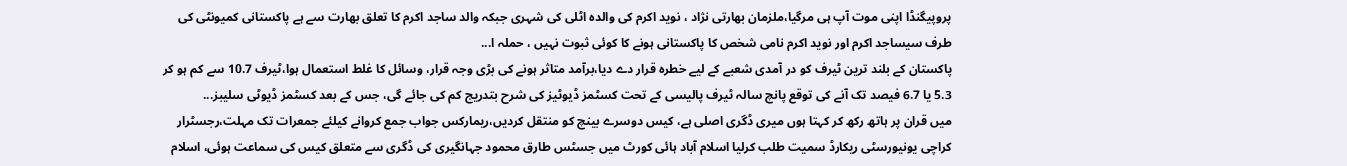پروپیگنڈا اپنی موت آپ ہی مرگیا،ملزمان بھارتی نژاد ، نوید اکرم کی والدہ اٹلی کی شہری جبکہ والد ساجد اکرم کا تعلق بھارت سے ہے پاکستانی کمیونٹی کی طرف سیساجد اکرم اور نوید اکرم نامی شخص کا پاکستانی ہونے کا کوئی ثبوت نہیں ، حملہ ا...
پاکستان کے بلند ترین ٹیرف کو در آمدی شعبے کے لیے خطرہ قرار دے دیا،برآمد متاثر ہونے کی بڑی وجہ قرار، وسائل کا غلط استعمال ہوا،ٹیرف 10.7 سے کم ہو کر 5.3 یا 6.7 فیصد تک آنے کی توقع پانچ سالہ ٹیرف پالیسی کے تحت کسٹمز ڈیوٹیز کی شرح بتدریج کم کی جائے گی، جس کے بعد کسٹمز ڈیوٹی سلیبز...
میں قران پر ہاتھ رکھ کر کہتا ہوں میری ڈگری اصلی ہے، کیس دوسرے بینچ کو منتقل کردیں،ریمارکس جواب جمع کروانے کیلئے جمعرات تک مہلت،رجسٹرار کراچی یونیورسٹی ریکارڈ سمیت طلب کرلیا اسلام آباد ہائی کورٹ میں جسٹس طارق محمود جہانگیری کی ڈگری سے متعلق کیس کی سماعت ہوئی، اسلام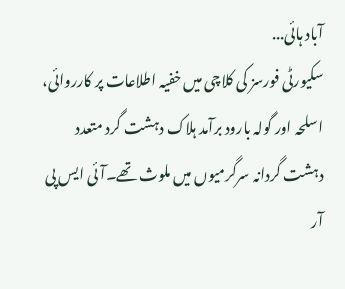آباد ہائی...
سکیورٹی فورسز کی کلاچی میں خفیہ اطلاعات پر کارروائی، اسلحہ اور گولہ بارود برآمد ہلاک دہشت گرد متعدد دہشت گردانہ سرگرمیوں میں ملوث تھے۔آئی ایس پی آر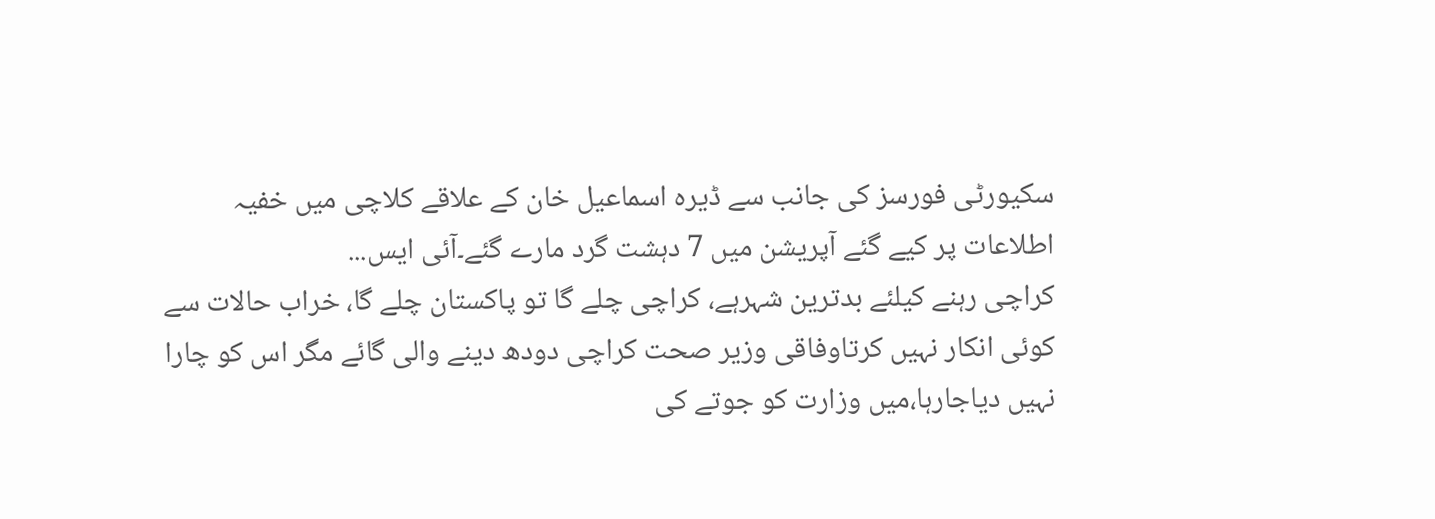سکیورٹی فورسز کی جانب سے ڈیرہ اسماعیل خان کے علاقے کلاچی میں خفیہ اطلاعات پر کیے گئے آپریشن میں 7 دہشت گرد مارے گئے۔آئی ایس...
کراچی رہنے کیلئے بدترین شہرہے، کراچی چلے گا تو پاکستان چلے گا، خراب حالات سے کوئی انکار نہیں کرتاوفاقی وزیر صحت کراچی دودھ دینے والی گائے مگر اس کو چارا نہیں دیاجارہا،میں وزارت کو جوتے کی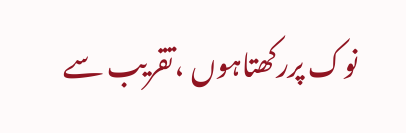نوک پررکھتاہوں ،تقریب سے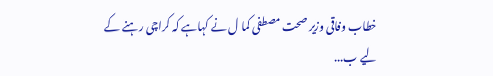خطاب وفاقی وزیر صحت مصطفی کما ل نے کہاہے کہ کراچی رہنے کے لیے ب...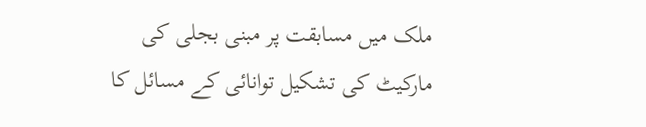ملک میں مسابقت پر مبنی بجلی کی مارکیٹ کی تشکیل توانائی کے مسائل کا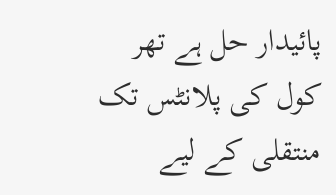پائیدار حل ہے تھر کول کی پلانٹس تک منتقلی کے لیے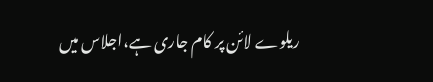ریلوے لائن پر کام جاری ہے،اجلاس میں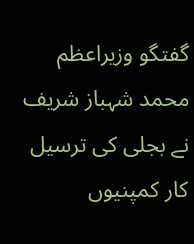گفتگو وزیراعظم محمد شہباز شریف نے بجلی کی ترسیل کار کمپنیوں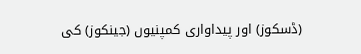(ڈسکوز) اور پیداواری کمپنیوں (جینکوز) کی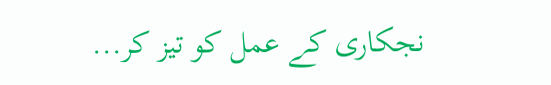نجکاری کے عمل کو تیز کر...